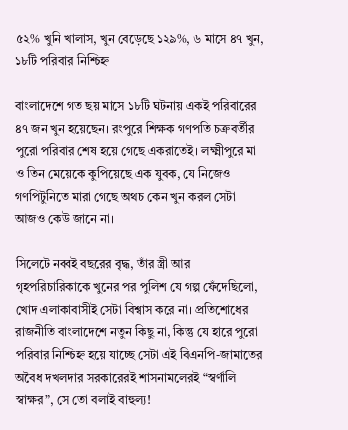৫২% খুনি খালাস, খুন বেড়েছে ১২৯%, ৬ মাসে ৪৭ খুন, ১৮টি পরিবার নিশ্চিহ্ন

বাংলাদেশে গত ছয় মাসে ১৮টি ঘটনায় একই পরিবারের ৪৭ জন খুন হয়েছেন। রংপুরে শিক্ষক গণপতি চক্রবর্তীর পুরো পরিবার শেষ হয়ে গেছে একরাতেই। লক্ষ্মীপুরে মা ও তিন মেয়েকে কুপিয়েছে এক যুবক, যে নিজেও গণপিটুনিতে মারা গেছে অথচ কেন খুন করল সেটা আজও কেউ জানে না।

সিলেটে নব্বই বছরের বৃদ্ধ, তাঁর স্ত্রী আর গৃহপরিচারিকাকে খুনের পর পুলিশ যে গল্প ফেঁদেছিলো, খোদ এলাকাবাসীই সেটা বিশ্বাস করে না। প্রতিশোধের রাজনীতি বাংলাদেশে নতুন কিছু না, কিন্তু যে হারে পুরো পরিবার নিশ্চিহ্ন হয়ে যাচ্ছে সেটা এই বিএনপি-জামাতের অবৈধ দখলদার সরকারেরই শাসনামলেরই “স্বর্ণালি স্বাক্ষর”, সে তো বলাই বাহুল্য!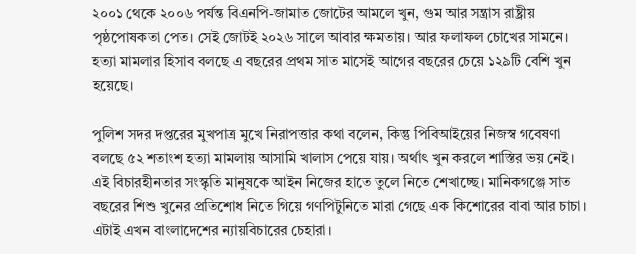২০০১ থেকে ২০০৬ পর্যন্ত বিএনপি-জামাত জোটের আমলে খুন, গুম আর সন্ত্রাস রাষ্ট্রীয় পৃষ্ঠপোষকতা পেত। সেই জোটই ২০২৬ সালে আবার ক্ষমতায়। আর ফলাফল চোখের সামনে। হত্যা মামলার হিসাব বলছে এ বছরের প্রথম সাত মাসেই আগের বছরের চেয়ে ১২৯টি বেশি খুন হয়েছে।

পুলিশ সদর দপ্তরের মুখপাত্র মুখে নিরাপত্তার কথা বলেন, কিন্তু পিবিআইয়ের নিজস্ব গবেষণা বলছে ৫২ শতাংশ হত্যা মামলায় আসামি খালাস পেয়ে যায়। অর্থাৎ খুন করলে শাস্তির ভয় নেই। এই বিচারহীনতার সংস্কৃতি মানুষকে আইন নিজের হাতে তুলে নিতে শেখাচ্ছে। মানিকগঞ্জে সাত বছরের শিশু খুনের প্রতিশোধ নিতে গিয়ে গণপিটুনিতে মারা গেছে এক কিশোরের বাবা আর চাচা। এটাই এখন বাংলাদেশের ন্যায়বিচারের চেহারা।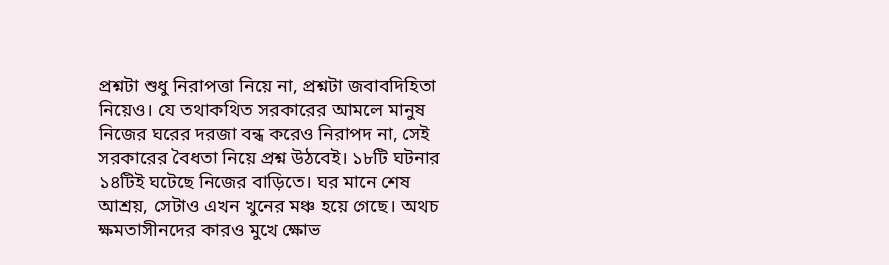প্রশ্নটা শুধু নিরাপত্তা নিয়ে না, প্রশ্নটা জবাবদিহিতা নিয়েও। যে তথাকথিত সরকারের আমলে মানুষ নিজের ঘরের দরজা বন্ধ করেও নিরাপদ না, সেই সরকারের বৈধতা নিয়ে প্রশ্ন উঠবেই। ১৮টি ঘটনার ১৪টিই ঘটেছে নিজের বাড়িতে। ঘর মানে শেষ আশ্রয়, সেটাও এখন খুনের মঞ্চ হয়ে গেছে। অথচ ক্ষমতাসীনদের কারও মুখে ক্ষোভ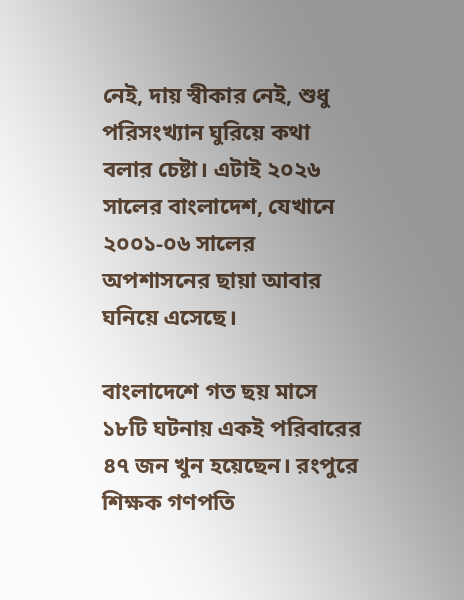নেই, দায় স্বীকার নেই, শুধু পরিসংখ্যান ঘুরিয়ে কথা বলার চেষ্টা। এটাই ২০২৬ সালের বাংলাদেশ, যেখানে ২০০১-০৬ সালের অপশাসনের ছায়া আবার ঘনিয়ে এসেছে।

বাংলাদেশে গত ছয় মাসে ১৮টি ঘটনায় একই পরিবারের ৪৭ জন খুন হয়েছেন। রংপুরে শিক্ষক গণপতি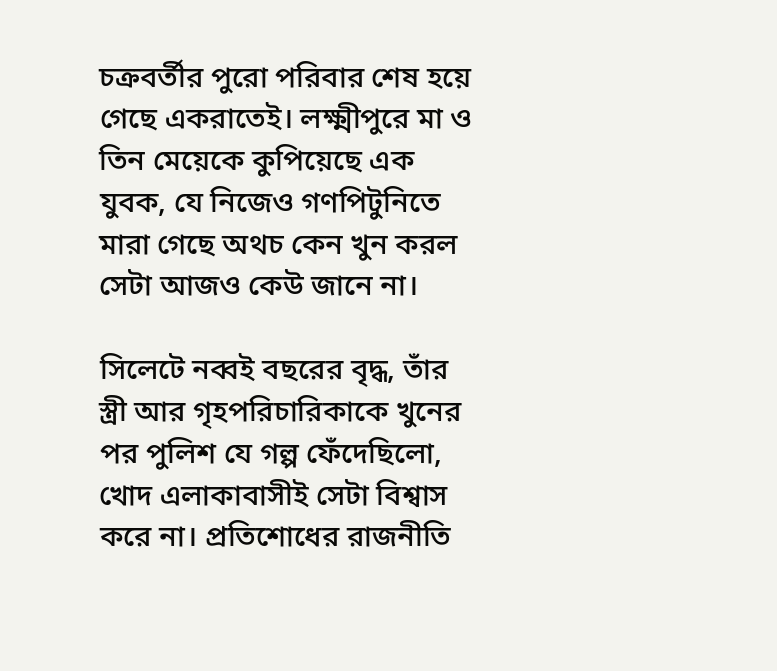চক্রবর্তীর পুরো পরিবার শেষ হয়ে গেছে একরাতেই। লক্ষ্মীপুরে মা ও তিন মেয়েকে কুপিয়েছে এক যুবক, যে নিজেও গণপিটুনিতে মারা গেছে অথচ কেন খুন করল সেটা আজও কেউ জানে না।

সিলেটে নব্বই বছরের বৃদ্ধ, তাঁর স্ত্রী আর গৃহপরিচারিকাকে খুনের পর পুলিশ যে গল্প ফেঁদেছিলো, খোদ এলাকাবাসীই সেটা বিশ্বাস করে না। প্রতিশোধের রাজনীতি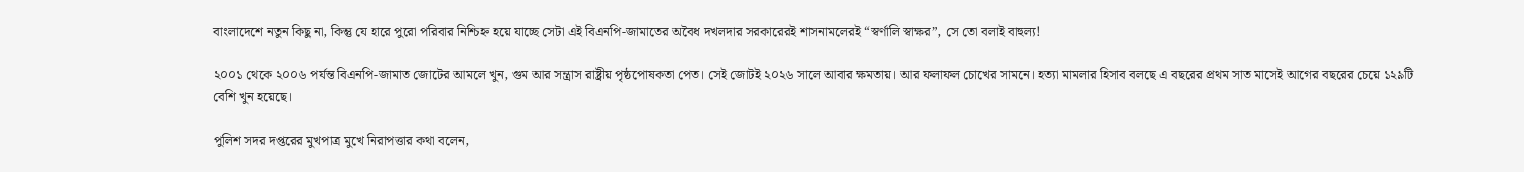বাংলাদেশে নতুন কিছু না, কিন্তু যে হারে পুরো পরিবার নিশ্চিহ্ন হয়ে যাচ্ছে সেটা এই বিএনপি-জামাতের অবৈধ দখলদার সরকারেরই শাসনামলেরই “স্বর্ণালি স্বাক্ষর”, সে তো বলাই বাহুল্য!

২০০১ থেকে ২০০৬ পর্যন্ত বিএনপি-জামাত জোটের আমলে খুন, গুম আর সন্ত্রাস রাষ্ট্রীয় পৃষ্ঠপোষকতা পেত। সেই জোটই ২০২৬ সালে আবার ক্ষমতায়। আর ফলাফল চোখের সামনে। হত্যা মামলার হিসাব বলছে এ বছরের প্রথম সাত মাসেই আগের বছরের চেয়ে ১২৯টি বেশি খুন হয়েছে।

পুলিশ সদর দপ্তরের মুখপাত্র মুখে নিরাপত্তার কথা বলেন,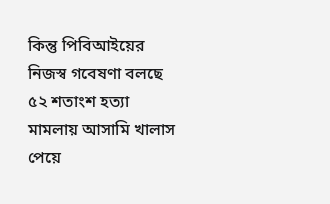কিন্তু পিবিআইয়ের নিজস্ব গবেষণা বলছে ৫২ শতাংশ হত্যা মামলায় আসামি খালাস পেয়ে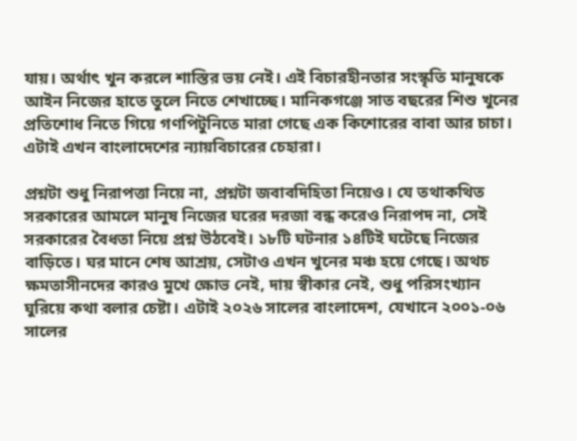যায়। অর্থাৎ খুন করলে শাস্তির ভয় নেই। এই বিচারহীনতার সংস্কৃতি মানুষকে আইন নিজের হাতে তুলে নিতে শেখাচ্ছে। মানিকগঞ্জে সাত বছরের শিশু খুনের প্রতিশোধ নিতে গিয়ে গণপিটুনিতে মারা গেছে এক কিশোরের বাবা আর চাচা। এটাই এখন বাংলাদেশের ন্যায়বিচারের চেহারা।

প্রশ্নটা শুধু নিরাপত্তা নিয়ে না, প্রশ্নটা জবাবদিহিতা নিয়েও। যে তথাকথিত সরকারের আমলে মানুষ নিজের ঘরের দরজা বন্ধ করেও নিরাপদ না, সেই সরকারের বৈধতা নিয়ে প্রশ্ন উঠবেই। ১৮টি ঘটনার ১৪টিই ঘটেছে নিজের বাড়িতে। ঘর মানে শেষ আশ্রয়, সেটাও এখন খুনের মঞ্চ হয়ে গেছে। অথচ ক্ষমতাসীনদের কারও মুখে ক্ষোভ নেই, দায় স্বীকার নেই, শুধু পরিসংখ্যান ঘুরিয়ে কথা বলার চেষ্টা। এটাই ২০২৬ সালের বাংলাদেশ, যেখানে ২০০১-০৬ সালের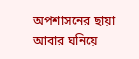অপশাসনের ছায়া আবার ঘনিয়ে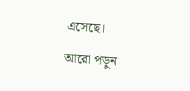এসেছে।

আরো পড়ুন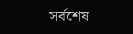সর্বশেষ